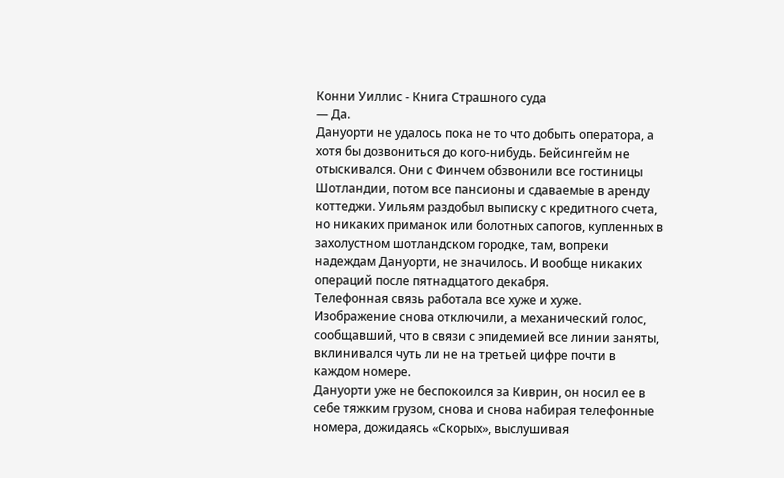Конни Уиллис - Книга Страшного суда
— Да.
Дануорти не удалось пока не то что добыть оператора, а хотя бы дозвониться до кого-нибудь. Бейсингейм не отыскивался. Они с Финчем обзвонили все гостиницы Шотландии, потом все пансионы и сдаваемые в аренду коттеджи. Уильям раздобыл выписку с кредитного счета, но никаких приманок или болотных сапогов, купленных в захолустном шотландском городке, там, вопреки надеждам Дануорти, не значилось. И вообще никаких операций после пятнадцатого декабря.
Телефонная связь работала все хуже и хуже. Изображение снова отключили, а механический голос, сообщавший, что в связи с эпидемией все линии заняты, вклинивался чуть ли не на третьей цифре почти в каждом номере.
Дануорти уже не беспокоился за Киврин, он носил ее в себе тяжким грузом, снова и снова набирая телефонные номера, дожидаясь «Скорых», выслушивая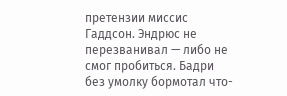претензии миссис Гаддсон. Эндрюс не перезванивал — либо не смог пробиться. Бадри без умолку бормотал что-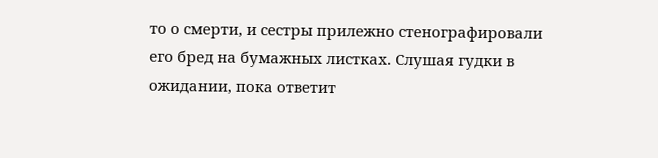то о смерти, и сестры прилежно стенографировали его бред на бумажных листках. Слушая гудки в ожидании, пока ответит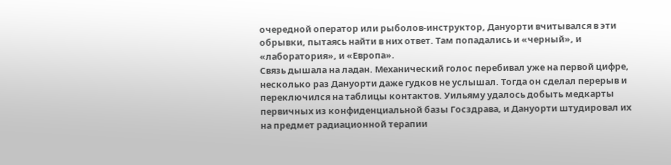очередной оператор или рыболов-инструктор, Дануорти вчитывался в эти обрывки, пытаясь найти в них ответ. Там попадались и «черный», и «лаборатория», и «Европа».
Связь дышала на ладан. Механический голос перебивал уже на первой цифре, несколько раз Дануорти даже гудков не услышал. Тогда он сделал перерыв и переключился на таблицы контактов. Уильяму удалось добыть медкарты первичных из конфиденциальной базы Госздрава, и Дануорти штудировал их на предмет радиационной терапии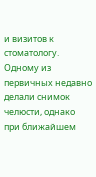и визитов к стоматологу. Одному из первичных недавно делали снимок челюсти, однако при ближайшем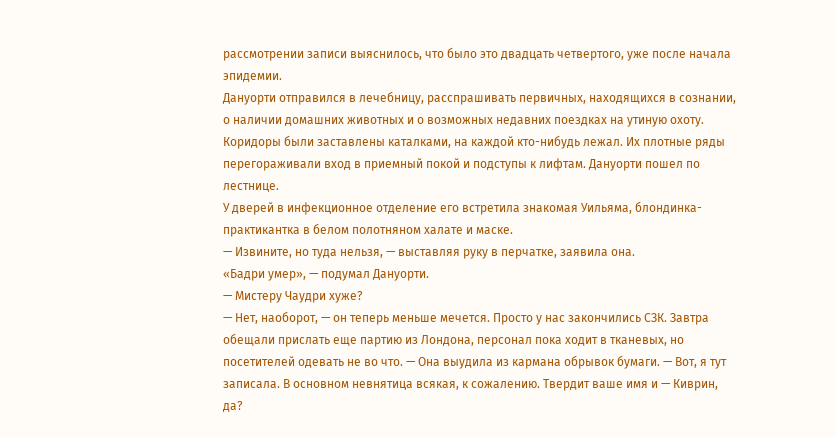рассмотрении записи выяснилось, что было это двадцать четвертого, уже после начала эпидемии.
Дануорти отправился в лечебницу, расспрашивать первичных, находящихся в сознании, о наличии домашних животных и о возможных недавних поездках на утиную охоту. Коридоры были заставлены каталками, на каждой кто-нибудь лежал. Их плотные ряды перегораживали вход в приемный покой и подступы к лифтам. Дануорти пошел по лестнице.
У дверей в инфекционное отделение его встретила знакомая Уильяма, блондинка-практикантка в белом полотняном халате и маске.
— Извините, но туда нельзя, — выставляя руку в перчатке, заявила она.
«Бадри умер», — подумал Дануорти.
— Мистеру Чаудри хуже?
— Нет, наоборот, — он теперь меньше мечется. Просто у нас закончились СЗК. Завтра обещали прислать еще партию из Лондона, персонал пока ходит в тканевых, но посетителей одевать не во что. — Она выудила из кармана обрывок бумаги. — Вот, я тут записала. В основном невнятица всякая, к сожалению. Твердит ваше имя и — Киврин, да?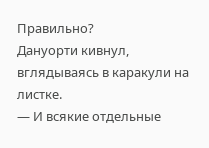Правильно?
Дануорти кивнул, вглядываясь в каракули на листке.
— И всякие отдельные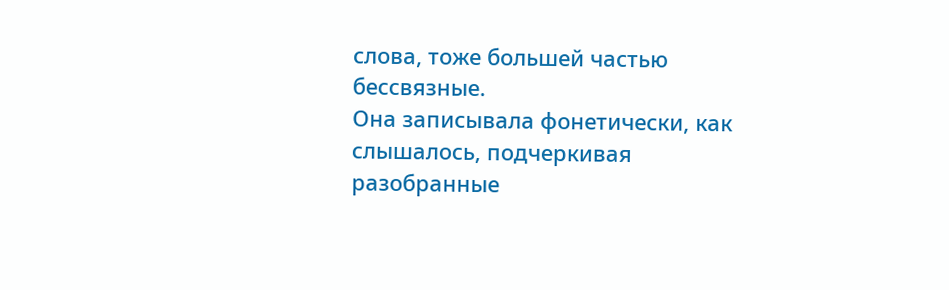слова, тоже большей частью бессвязные.
Она записывала фонетически, как слышалось, подчеркивая разобранные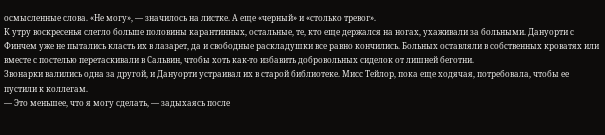осмысленные слова. «Не могу», — значилось на листке. А еще «черный» и «столько тревог».
К утру воскресенья слегло больше половины карантинных, остальные, те, кто еще держался на ногах, ухаживали за больными. Дануорти с Финчем уже не пытались класть их в лазарет, да и свободные раскладушки все равно кончились. Больных оставляли в собственных кроватях или вместе с постелью перетаскивали в Сальвин, чтобы хоть как-то избавить добровольных сиделок от лишней беготни.
Звонарки валились одна за другой, и Дануорти устраивал их в старой библиотеке. Мисс Тейлор, пока еще ходячая, потребовала, чтобы ее пустили к коллегам.
— Это меньшее, что я могу сделать, — задыхаясь после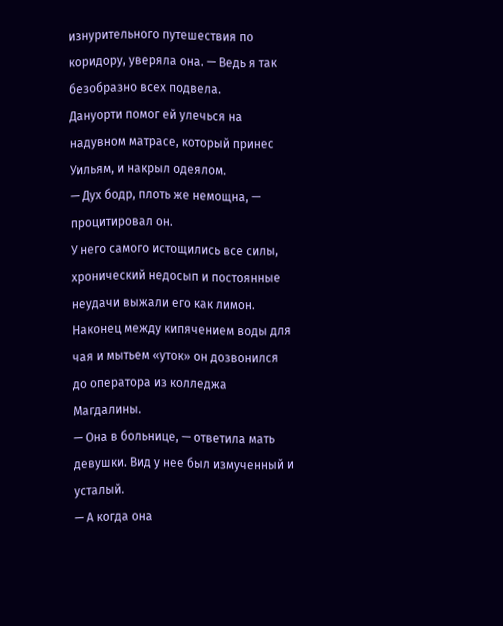изнурительного путешествия по коридору, уверяла она. — Ведь я так безобразно всех подвела.
Дануорти помог ей улечься на надувном матрасе, который принес Уильям, и накрыл одеялом.
— Дух бодр, плоть же немощна, — процитировал он.
У него самого истощились все силы, хронический недосып и постоянные неудачи выжали его как лимон. Наконец между кипячением воды для чая и мытьем «уток» он дозвонился до оператора из колледжа Магдалины.
— Она в больнице, — ответила мать девушки. Вид у нее был измученный и усталый.
— А когда она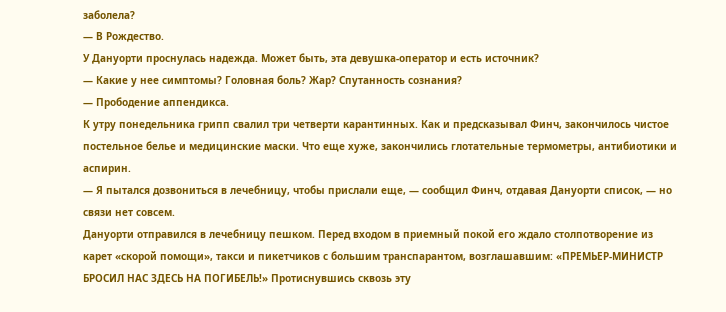заболела?
— В Рождество.
У Дануорти проснулась надежда. Может быть, эта девушка-оператор и есть источник?
— Какие у нее симптомы? Головная боль? Жар? Спутанность сознания?
— Прободение аппендикса.
К утру понедельника грипп свалил три четверти карантинных. Как и предсказывал Финч, закончилось чистое постельное белье и медицинские маски. Что еще хуже, закончились глотательные термометры, антибиотики и аспирин.
— Я пытался дозвониться в лечебницу, чтобы прислали еще, — сообщил Финч, отдавая Дануорти список, — но связи нет совсем.
Дануорти отправился в лечебницу пешком. Перед входом в приемный покой его ждало столпотворение из карет «скорой помощи», такси и пикетчиков с большим транспарантом, возглашавшим: «ПРЕМЬЕР-МИНИСТР БРОСИЛ НАС ЗДЕСЬ НА ПОГИБЕЛЬ!» Протиснувшись сквозь эту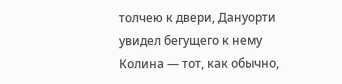толчею к двери, Дануорти увидел бегущего к нему Колина — тот, как обычно,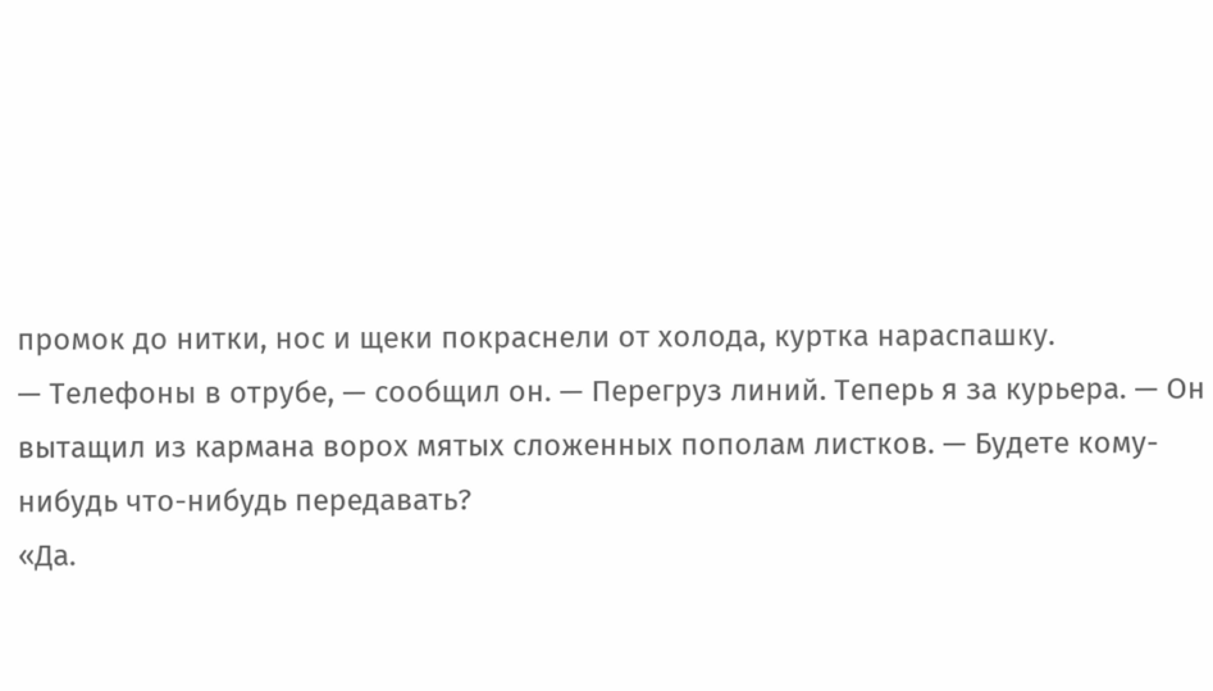промок до нитки, нос и щеки покраснели от холода, куртка нараспашку.
— Телефоны в отрубе, — сообщил он. — Перегруз линий. Теперь я за курьера. — Он вытащил из кармана ворох мятых сложенных пополам листков. — Будете кому-нибудь что-нибудь передавать?
«Да.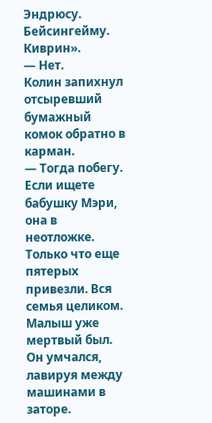Эндрюсу. Бейсингейму. Киврин».
— Нет.
Колин запихнул отсыревший бумажный комок обратно в карман.
— Тогда побегу. Если ищете бабушку Мэри, она в неотложке. Только что еще пятерых привезли. Вся семья целиком. Малыш уже мертвый был.
Он умчался, лавируя между машинами в заторе.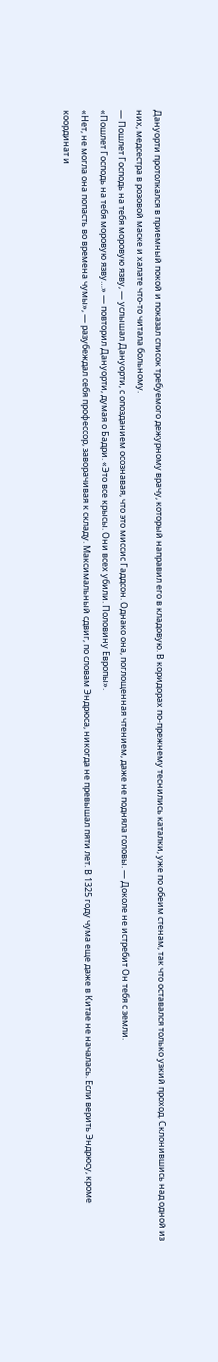Дануорти протолкался в приемный покой и показал список требуемого дежурному врачу, который направил его в кладовую. В коридорах по-прежнему теснились каталки, уже по обеим стенам, так что оставался только узкий проход. Склонившись над одной из них, медсестра в розовой маске и халате что-то читала больному.
— Пошлет Господь на тебя моровую язву, — услышал Дануорти, с опозданием осознавая, что это миссис Гаддсон. Однако она, поглощенная чтением, даже не подняла головы. — Доколе не истребит Он тебя с земли.
«Пошлет Господь на тебя моровую язву…» — повторил Дануорти, думая о Бадри. «Это все крысы. Они всех убили. Половину Европы».
«Нет, не могла она попасть во времена чумы», — разубеждал себя профессор, заворачивая к складу. Максимальный сдвиг, по словам Эндрюса, никогда не превышал пяти лет. В 1325 году чума еще даже в Китае не началась. Если верить Эндрюсу, кроме координат и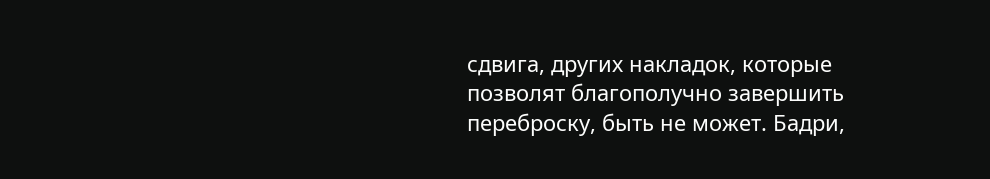сдвига, других накладок, которые позволят благополучно завершить переброску, быть не может. Бадри,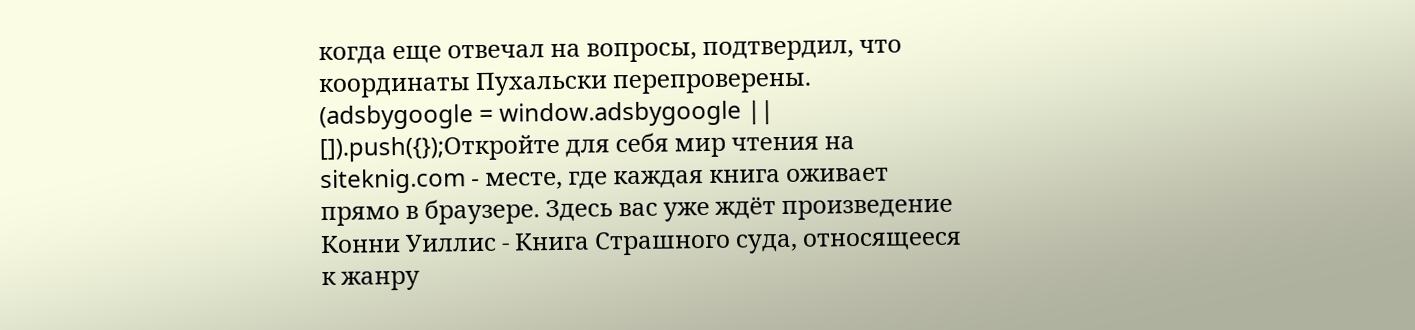когда еще отвечал на вопросы, подтвердил, что координаты Пухальски перепроверены.
(adsbygoogle = window.adsbygoogle || []).push({});Откройте для себя мир чтения на siteknig.com - месте, где каждая книга оживает прямо в браузере. Здесь вас уже ждёт произведение Конни Уиллис - Книга Страшного суда, относящееся к жанру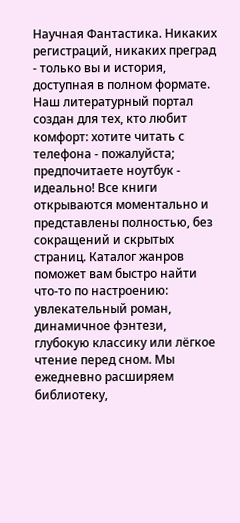Научная Фантастика. Никаких регистраций, никаких преград - только вы и история, доступная в полном формате. Наш литературный портал создан для тех, кто любит комфорт: хотите читать с телефона - пожалуйста; предпочитаете ноутбук - идеально! Все книги открываются моментально и представлены полностью, без сокращений и скрытых страниц. Каталог жанров поможет вам быстро найти что-то по настроению: увлекательный роман, динамичное фэнтези, глубокую классику или лёгкое чтение перед сном. Мы ежедневно расширяем библиотеку,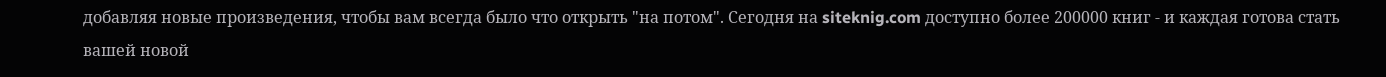добавляя новые произведения, чтобы вам всегда было что открыть "на потом". Сегодня на siteknig.com доступно более 200000 книг - и каждая готова стать вашей новой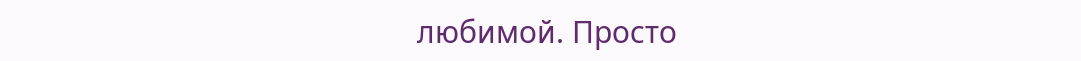любимой. Просто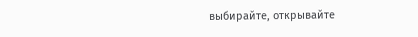выбирайте, открывайте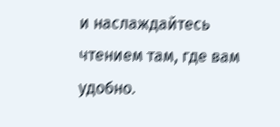и наслаждайтесь чтением там, где вам удобно.